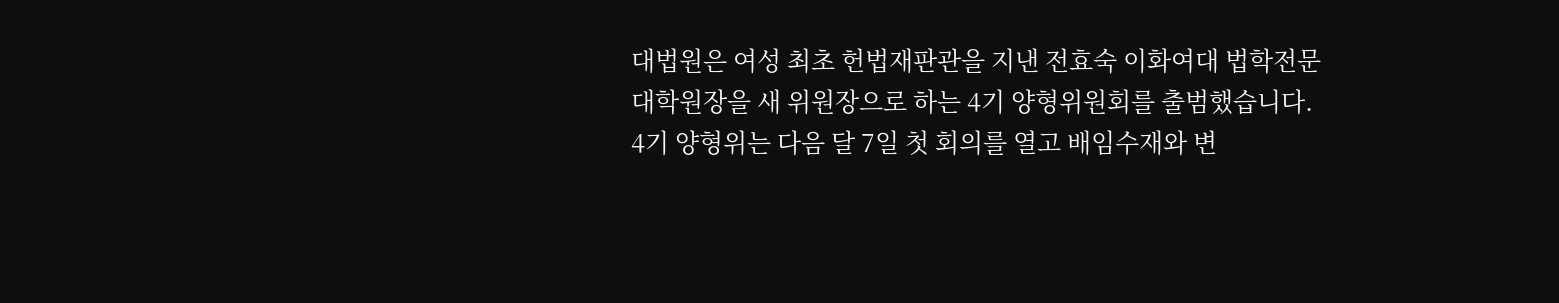대법원은 여성 최초 헌법재판관을 지낸 전효숙 이화여대 법학전문대학원장을 새 위원장으로 하는 4기 양형위원회를 출범했습니다.
4기 양형위는 다음 달 7일 첫 회의를 열고 배임수재와 변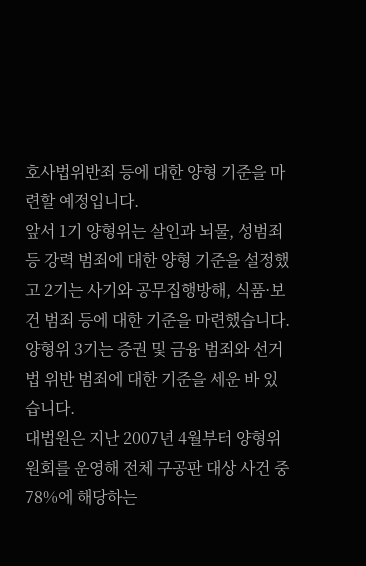호사법위반죄 등에 대한 양형 기준을 마련할 예정입니다.
앞서 1기 양형위는 살인과 뇌물, 성범죄 등 강력 범죄에 대한 양형 기준을 설정했고 2기는 사기와 공무집행방해, 식품·보건 범죄 등에 대한 기준을 마련했습니다.
양형위 3기는 증권 및 금융 범죄와 선거법 위반 범죄에 대한 기준을 세운 바 있습니다.
대법원은 지난 2007년 4월부터 양형위원회를 운영해 전체 구공판 대상 사건 중 78%에 해당하는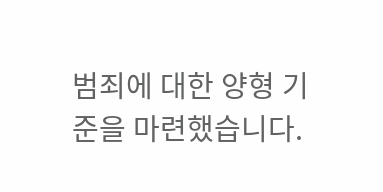범죄에 대한 양형 기준을 마련했습니다.